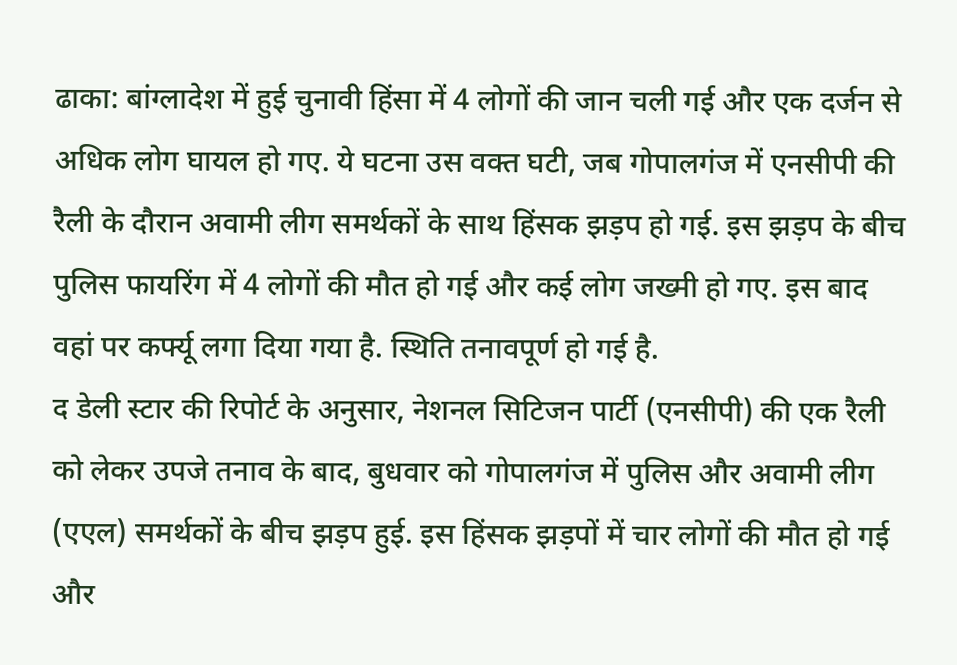ढाका: बांग्लादेश में हुई चुनावी हिंसा में 4 लोगों की जान चली गई और एक दर्जन से अधिक लोग घायल हो गए. ये घटना उस वक्त घटी, जब गोपालगंज में एनसीपी की रैली के दौरान अवामी लीग समर्थकों के साथ हिंसक झड़प हो गई. इस झड़प के बीच पुलिस फायरिंग में 4 लोगों की मौत हो गई और कई लोग जख्मी हो गए. इस बाद वहां पर कर्फ्यू लगा दिया गया है. स्थिति तनावपूर्ण हो गई है.
द डेली स्टार की रिपोर्ट के अनुसार, नेशनल सिटिजन पार्टी (एनसीपी) की एक रैली को लेकर उपजे तनाव के बाद, बुधवार को गोपालगंज में पुलिस और अवामी लीग (एएल) समर्थकों के बीच झड़प हुई. इस हिंसक झड़पों में चार लोगों की मौत हो गई और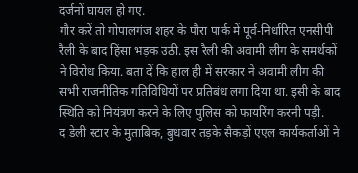दर्जनों घायल हो गए.
गौर करें तो गोपालगंज शहर के पौरा पार्क में पूर्व-निर्धारित एनसीपी रैली के बाद हिंसा भड़क उठी. इस रैली की अवामी लीग के समर्थकों ने विरोध किया. बता दें कि हाल ही में सरकार ने अवामी लीग की सभी राजनीतिक गतिविधियों पर प्रतिबंध लगा दिया था. इसी के बाद स्थिति को नियंत्रण करने के लिए पुलिस को फायरिंग करनी पड़ी.
द डेली स्टार के मुताबिक, बुधवार तड़के सैकड़ों एएल कार्यकर्ताओं ने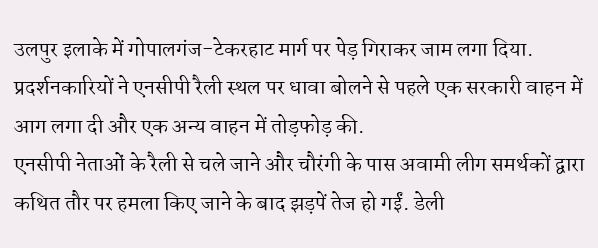उलपुर इलाके में गोपालगंज-टेकरहाट मार्ग पर पेड़ गिराकर जाम लगा दिया. प्रदर्शनकारियों ने एनसीपी रैली स्थल पर धावा बोलने से पहले एक सरकारी वाहन में आग लगा दी और एक अन्य वाहन में तोड़फोड़ की.
एनसीपी नेताओं के रैली से चले जाने और चौरंगी के पास अवामी लीग समर्थकों द्वारा कथित तौर पर हमला किए जाने के बाद झड़पें तेज हो गईं. डेली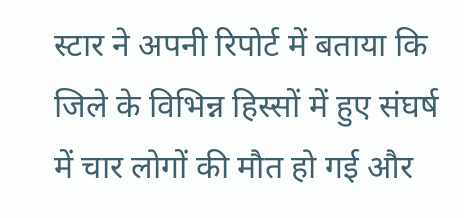स्टार ने अपनी रिपोर्ट में बताया कि जिले के विभिन्न हिस्सों में हुए संघर्ष में चार लोगों की मौत हो गई और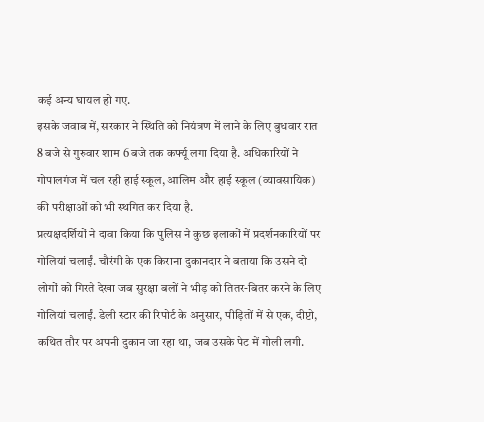कई अन्य घायल हो गए.
इसके जवाब में, सरकार ने स्थिति को नियंत्रण में लाने के लिए बुधवार रात 8 बजे से गुरुवार शाम 6 बजे तक कर्फ्यू लगा दिया है. अधिकारियों ने गोपालगंज में चल रही हाई स्कूल, आलिम और हाई स्कूल (व्यावसायिक) की परीक्षाओं को भी स्थगित कर दिया है.
प्रत्यक्षदर्शियों ने दावा किया कि पुलिस ने कुछ इलाकों में प्रदर्शनकारियों पर गोलियां चलाईं. चौरंगी के एक किराना दुकानदार ने बताया कि उसने दो लोगों को गिरते देखा जब सुरक्षा बलों ने भीड़ को तितर-बितर करने के लिए गोलियां चलाईं. डेली स्टार की रिपोर्ट के अनुसार, पीड़ितों में से एक, दीप्टो, कथित तौर पर अपनी दुकान जा रहा था, जब उसके पेट में गोली लगी.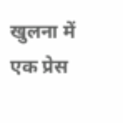खुलना में एक प्रेस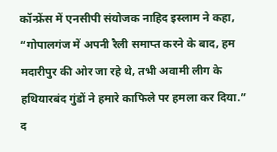कॉन्फ्रेंस में एनसीपी संयोजक नाहिद इस्लाम ने कहा, “गोपालगंज में अपनी रैली समाप्त करने के बाद, हम मदारीपुर की ओर जा रहे थे, तभी अवामी लीग के हथियारबंद गुंडों ने हमारे काफिले पर हमला कर दिया.”
द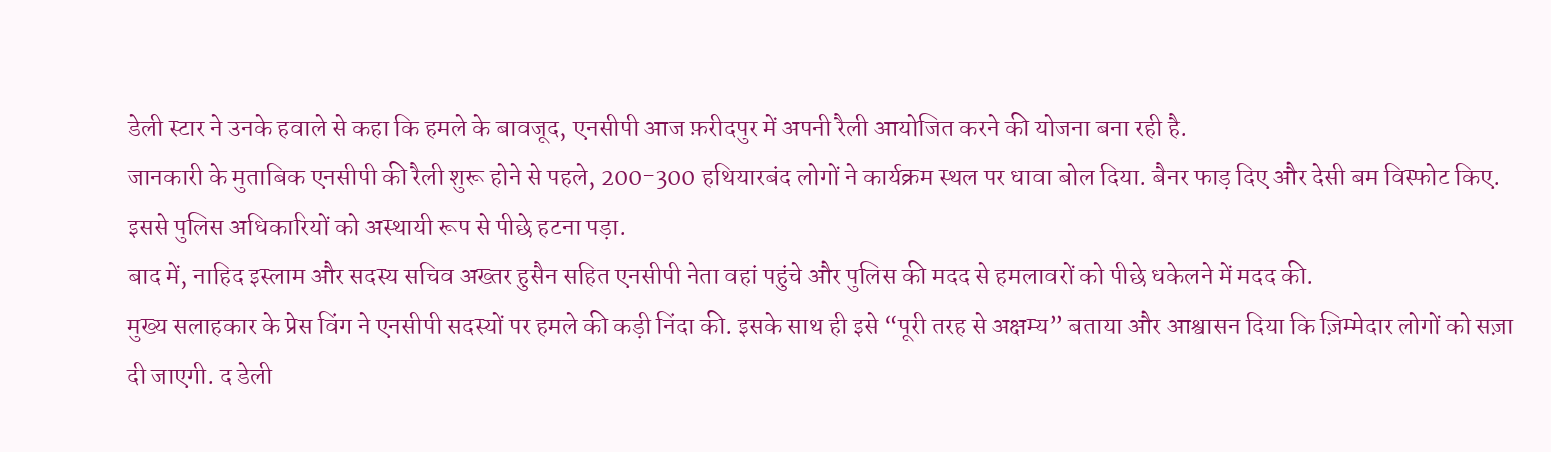डेली स्टार ने उनके हवाले से कहा कि हमले के बावजूद, एनसीपी आज फ़रीदपुर में अपनी रैली आयोजित करने की योजना बना रही है.
जानकारी के मुताबिक एनसीपी की रैली शुरू होने से पहले, 200-300 हथियारबंद लोगों ने कार्यक्रम स्थल पर धावा बोल दिया. बैनर फाड़ दिए और देसी बम विस्फोट किए. इससे पुलिस अधिकारियों को अस्थायी रूप से पीछे हटना पड़ा.
बाद में, नाहिद इस्लाम और सदस्य सचिव अख्तर हुसैन सहित एनसीपी नेता वहां पहुंचे और पुलिस की मदद से हमलावरों को पीछे धकेलने में मदद की.
मुख्य सलाहकार के प्रेस विंग ने एनसीपी सदस्यों पर हमले की कड़ी निंदा की. इसके साथ ही इसे “पूरी तरह से अक्षम्य” बताया और आश्वासन दिया कि ज़िम्मेदार लोगों को सज़ा दी जाएगी. द डेली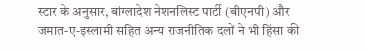स्टार के अनुसार, बांग्लादेश नेशनलिस्ट पार्टी (बीएनपी) और जमात-ए-इस्लामी सहित अन्य राजनीतिक दलों ने भी हिंसा की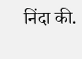निंदा की.